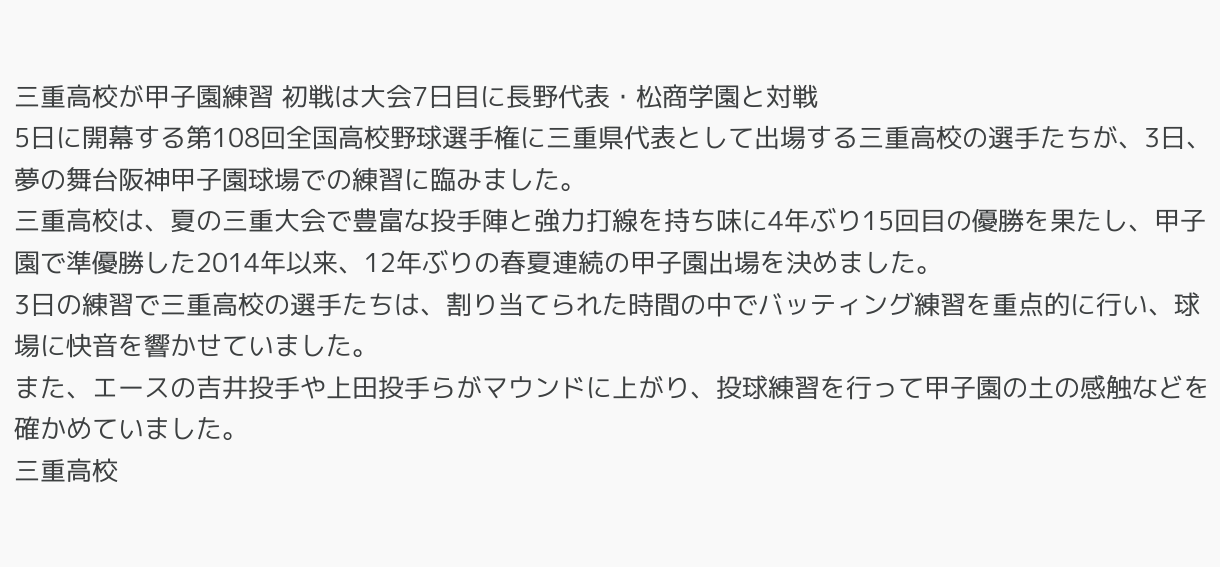三重高校が甲子園練習 初戦は大会7日目に長野代表・松商学園と対戦
5日に開幕する第108回全国高校野球選手権に三重県代表として出場する三重高校の選手たちが、3日、夢の舞台阪神甲子園球場での練習に臨みました。
三重高校は、夏の三重大会で豊富な投手陣と強力打線を持ち味に4年ぶり15回目の優勝を果たし、甲子園で準優勝した2014年以来、12年ぶりの春夏連続の甲子園出場を決めました。
3日の練習で三重高校の選手たちは、割り当てられた時間の中でバッティング練習を重点的に行い、球場に快音を響かせていました。
また、エースの吉井投手や上田投手らがマウンドに上がり、投球練習を行って甲子園の土の感触などを確かめていました。
三重高校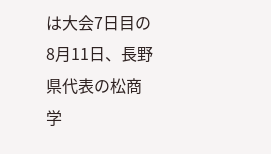は大会7日目の8月11日、長野県代表の松商学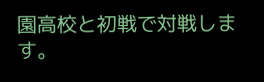園高校と初戦で対戦します。